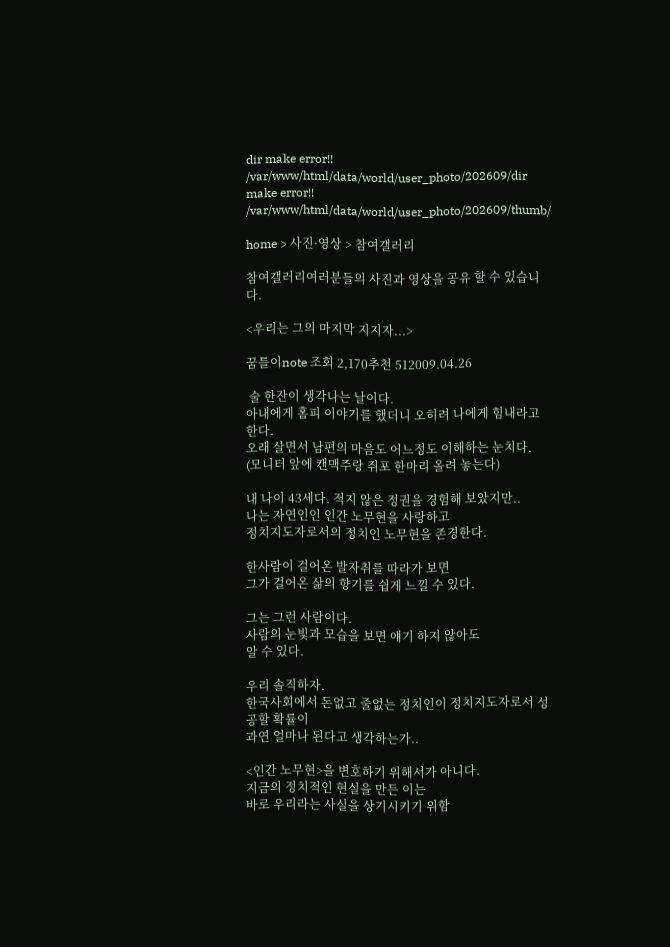dir make error!! /var/www/html/data/world/user_photo/202609/dir make error!! /var/www/html/data/world/user_photo/202609/thumb/

home > 사진·영상 > 참여갤러리

참여갤러리여러분들의 사진과 영상을 공유 할 수 있습니다.

<우리는 그의 마지막 지지자...>

꿈틀이note 조회 2,170추천 512009.04.26

 술 한잔이 생각나는 날이다.
아내에게 홈피 이야기를 했더니 오히려 나에게 힘내라고 한다.
오래 살면서 남편의 마음도 어느정도 이해하는 눈치다.
(모니터 앞에 캔맥주랑 쥐포 한마리 올려 놓는다)

내 나이 43세다. 적지 않은 정권을 경험해 보았지만..
나는 자연인인 인간 노무현을 사랑하고
정치지도자로서의 정치인 노무현을 존경한다.

한사람이 걸어온 발자취를 따라가 보면
그가 걸어온 삶의 향기를 쉽게 느낄 수 있다.

그는 그런 사람이다.
사람의 눈빛과 모습을 보면 얘기 하지 않아도
알 수 있다.

우리 솔직하자.
한국사회에서 돈없고 줄없는 정치인이 정치지도자로서 성공할 확률이
과연 얼마나 된다고 생각하는가..

<인간 노무현>을 변호하기 위해서가 아니다.
지금의 정치적인 현실을 만든 이는
바로 우리라는 사실을 상기시키기 위함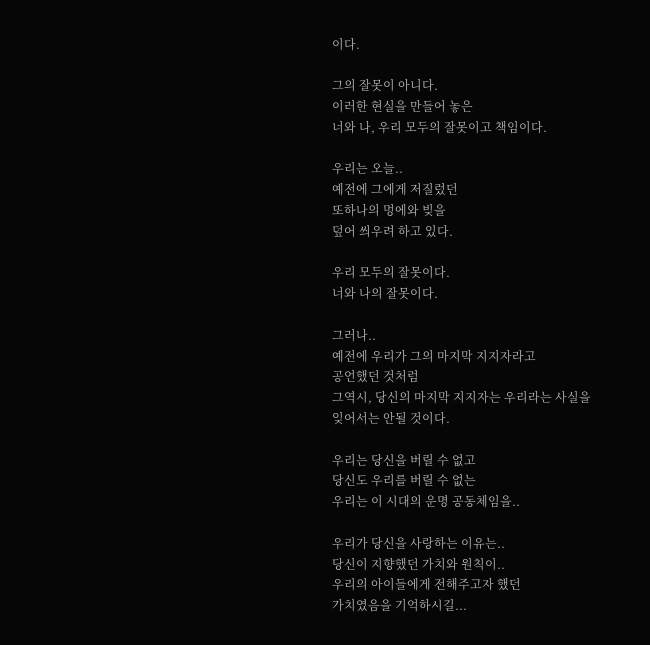이다.

그의 잘못이 아니다.
이러한 현실을 만들어 놓은
너와 나, 우리 모두의 잘못이고 책임이다.

우리는 오늘..
예전에 그에게 저질렀던
또하나의 멍에와 빚을
덮어 씌우려 하고 있다.

우리 모두의 잘못이다.
너와 나의 잘못이다.

그러나..
예전에 우리가 그의 마지막 지지자라고
공언했던 것처럼
그역시, 당신의 마지막 지지자는 우리라는 사실을
잊어서는 안될 것이다.

우리는 당신을 버릴 수 없고
당신도 우리를 버릴 수 없는
우리는 이 시대의 운명 공동체임을..

우리가 당신을 사랑하는 이유는..
당신이 지향했던 가치와 원칙이..
우리의 아이들에게 전해주고자 했던
가치였음을 기억하시길...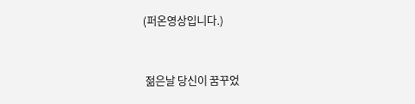(퍼온영상입니다.)



 젊은날 당신이 꿈꾸었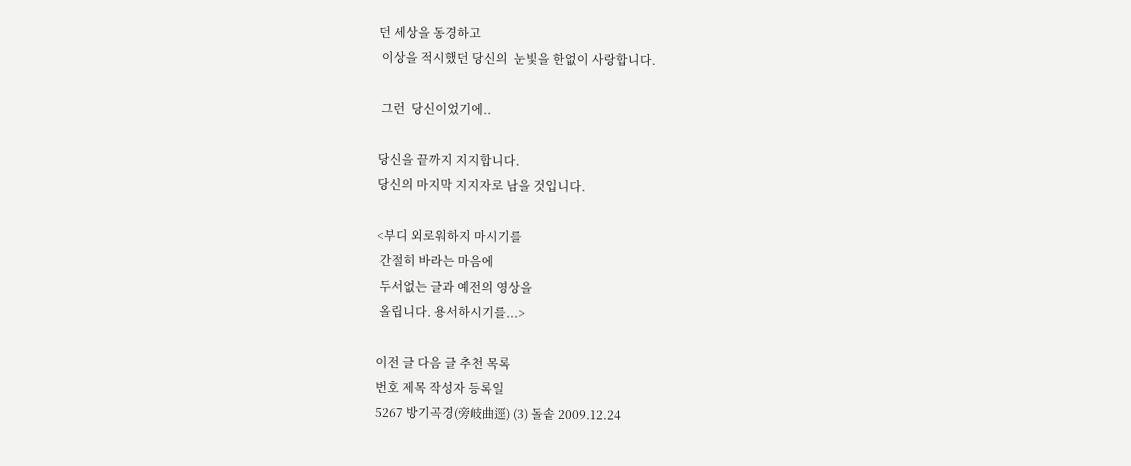던 세상을 동경하고
 이상을 적시했던 당신의  눈빛을 한없이 사랑합니다.

 그런  당신이었기에..

당신을 끝까지 지지합니다.
당신의 마지막 지지자로 남을 것입니다.

<부디 외로워하지 마시기를
 간절히 바라는 마음에
 두서없는 글과 예전의 영상을
 올립니다. 용서하시기를...>

이전 글 다음 글 추천 목록
번호 제목 작성자 등록일
5267 방기곡경(旁岐曲逕) (3) 돌솥 2009.12.24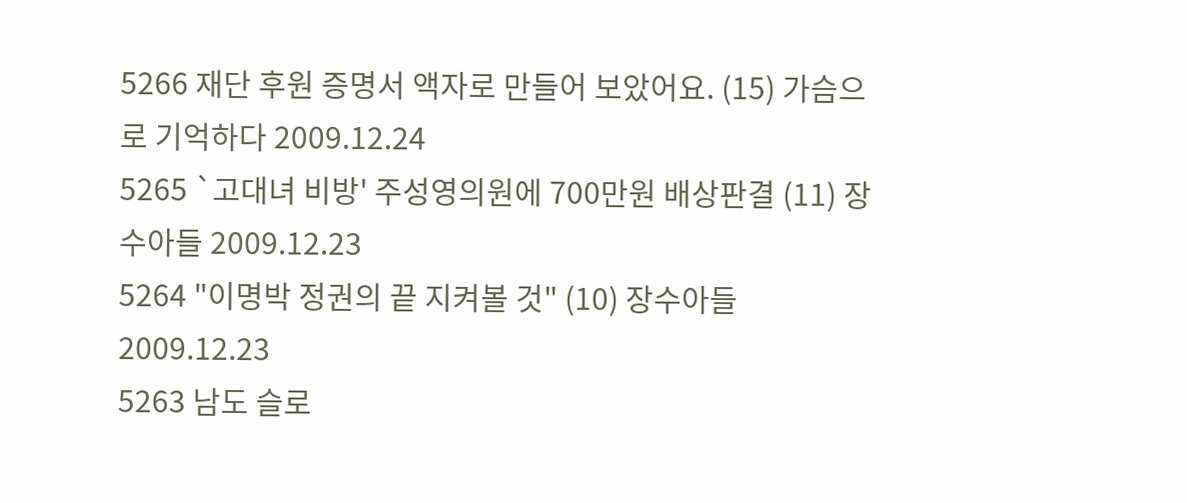5266 재단 후원 증명서 액자로 만들어 보았어요. (15) 가슴으로 기억하다 2009.12.24
5265 `고대녀 비방' 주성영의원에 700만원 배상판결 (11) 장수아들 2009.12.23
5264 "이명박 정권의 끝 지켜볼 것" (10) 장수아들 2009.12.23
5263 남도 슬로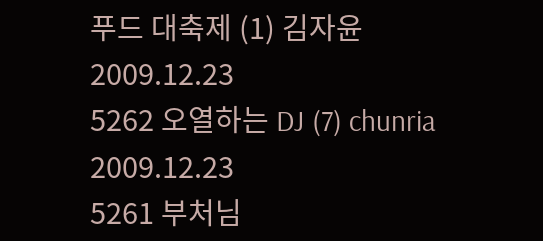푸드 대축제 (1) 김자윤 2009.12.23
5262 오열하는 DJ (7) chunria 2009.12.23
5261 부처님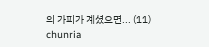의 가피가 계셨으면... (11) chunria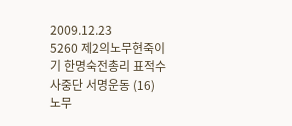2009.12.23
5260 제2의노무현죽이기 한명숙전총리 표적수사중단 서명운동 (16) 노무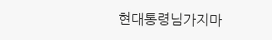현대통령님가지마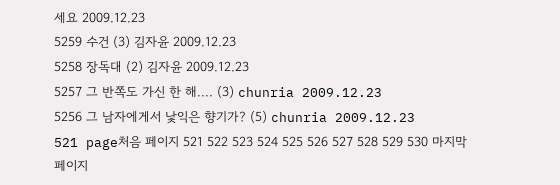세요 2009.12.23
5259 수건 (3) 김자윤 2009.12.23
5258 장독대 (2) 김자윤 2009.12.23
5257 그 반쪽도 가신 한 해.... (3) chunria 2009.12.23
5256 그 남자에게서 낯익은 향기가? (5) chunria 2009.12.23
521 page처음 페이지 521 522 523 524 525 526 527 528 529 530 마지막 페이지